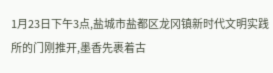1月23日下午3点,盐城市盐都区龙冈镇新时代文明实践所的门刚推开,墨香先裹着古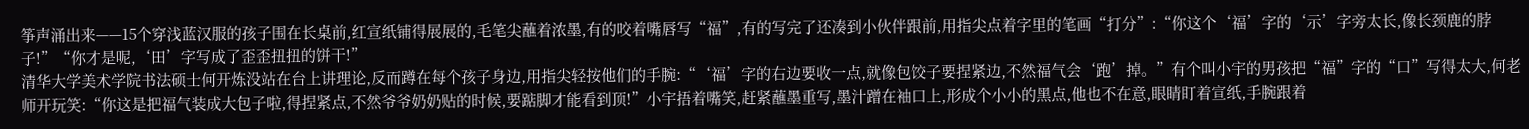筝声涌出来——15个穿浅蓝汉服的孩子围在长桌前,红宣纸铺得展展的,毛笔尖蘸着浓墨,有的咬着嘴唇写“福”,有的写完了还凑到小伙伴跟前,用指尖点着字里的笔画“打分”:“你这个‘福’字的‘示’字旁太长,像长颈鹿的脖子!”“你才是呢,‘田’字写成了歪歪扭扭的饼干!”
清华大学美术学院书法硕士何开炼没站在台上讲理论,反而蹲在每个孩子身边,用指尖轻按他们的手腕:“‘福’字的右边要收一点,就像包饺子要捏紧边,不然福气会‘跑’掉。”有个叫小宇的男孩把“福”字的“口”写得太大,何老师开玩笑:“你这是把福气装成大包子啦,得捏紧点,不然爷爷奶奶贴的时候,要踮脚才能看到顶!”小宇捂着嘴笑,赶紧蘸墨重写,墨汁蹭在袖口上,形成个小小的黑点,他也不在意,眼睛盯着宣纸,手腕跟着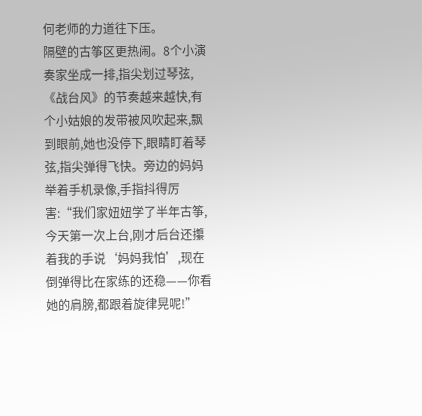何老师的力道往下压。
隔壁的古筝区更热闹。8个小演奏家坐成一排,指尖划过琴弦,《战台风》的节奏越来越快,有个小姑娘的发带被风吹起来,飘到眼前,她也没停下,眼睛盯着琴弦,指尖弹得飞快。旁边的妈妈举着手机录像,手指抖得厉害:“我们家妞妞学了半年古筝,今天第一次上台,刚才后台还攥着我的手说‘妈妈我怕’,现在倒弹得比在家练的还稳——你看她的肩膀,都跟着旋律晃呢!”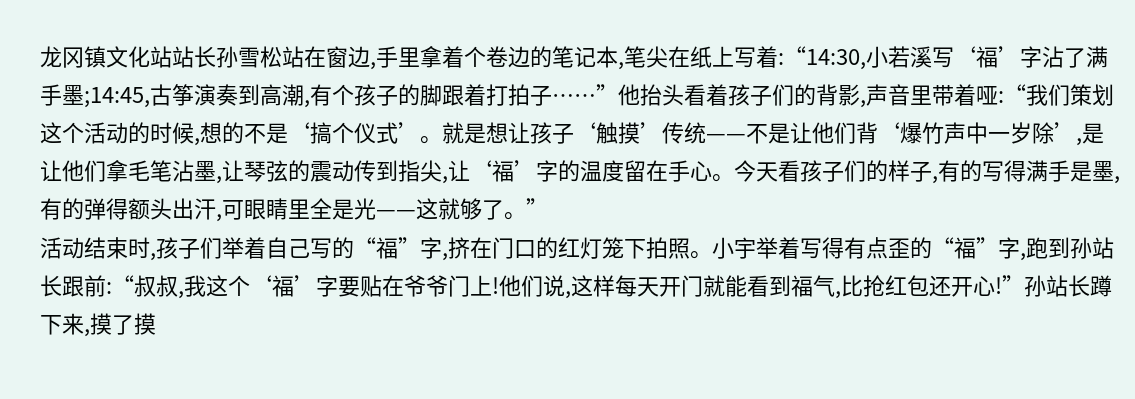龙冈镇文化站站长孙雪松站在窗边,手里拿着个卷边的笔记本,笔尖在纸上写着:“14:30,小若溪写‘福’字沾了满手墨;14:45,古筝演奏到高潮,有个孩子的脚跟着打拍子……”他抬头看着孩子们的背影,声音里带着哑:“我们策划这个活动的时候,想的不是‘搞个仪式’。就是想让孩子‘触摸’传统——不是让他们背‘爆竹声中一岁除’,是让他们拿毛笔沾墨,让琴弦的震动传到指尖,让‘福’字的温度留在手心。今天看孩子们的样子,有的写得满手是墨,有的弹得额头出汗,可眼睛里全是光——这就够了。”
活动结束时,孩子们举着自己写的“福”字,挤在门口的红灯笼下拍照。小宇举着写得有点歪的“福”字,跑到孙站长跟前:“叔叔,我这个‘福’字要贴在爷爷门上!他们说,这样每天开门就能看到福气,比抢红包还开心!”孙站长蹲下来,摸了摸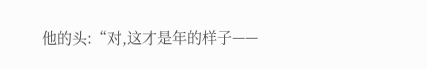他的头:“对,这才是年的样子——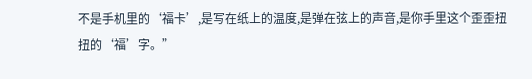不是手机里的‘福卡’,是写在纸上的温度,是弹在弦上的声音,是你手里这个歪歪扭扭的‘福’字。”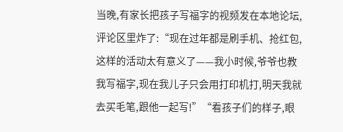当晚,有家长把孩子写福字的视频发在本地论坛,评论区里炸了:“现在过年都是刷手机、抢红包,这样的活动太有意义了——我小时候,爷爷也教我写福字,现在我儿子只会用打印机打,明天我就去买毛笔,跟他一起写!”“看孩子们的样子,眼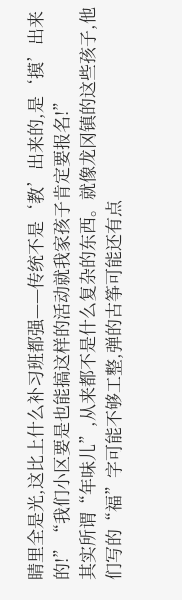睛里全是光,这比上什么补习班都强——传统不是‘教’出来的,是‘摸’出来的!”“我们小区要是也能搞这样的活动就我家孩子肯定要报名!”
其实所谓“年味儿”,从来都不是什么复杂的东西。就像龙冈镇的这些孩子,他们写的“福”字可能不够工整,弹的古筝可能还有点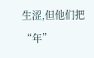生涩,但他们把“年”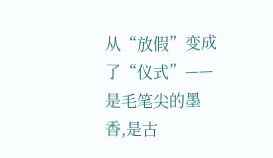从“放假”变成了“仪式”——是毛笔尖的墨香,是古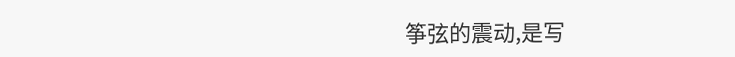筝弦的震动,是写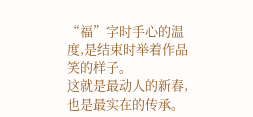“福”字时手心的温度,是结束时举着作品笑的样子。
这就是最动人的新春,也是最实在的传承。